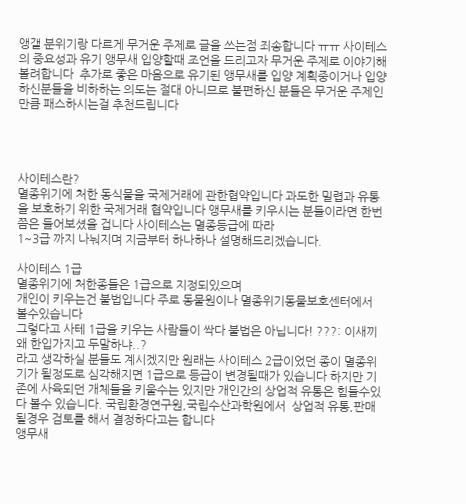앵갤 분위기랑 다르게 무거운 주제로 글을 쓰는점 죄송합니다 ㅠㅠ 사이테스의 중요성과 유기 앵무새 입양할때 조언을 드리고자 무거운 주제로 이야기해볼려합니다  추가로 좋은 마음으로 유기된 앵무새를 입양 계획중이거나 입양하신분들을 비하하는 의도는 절대 아니므로 불편하신 분들은 무거운 주제인 만큼 패스하시는걸 추천드립니다




사이테스란?
멸종위기에 처한 동식물을 국제거래에 관한협약입니다 과도한 밀렵과 유통을 보호하기 위한 국제거래 협약입니다 앵무새를 키우시는 분들이라면 한번쯤은 들어보셨을 겁니다 사이테스는 멸종등급에 따라
1~3급 까지 나눠지며 지금부터 하나하나 설명해드리겠습니다.

사이테스 1급
멸종위기에 처한종들은 1급으로 지정되있으며
개인이 키우는건 불법입니다 주로 동물원이나 멸종위기동물보호센터에서 볼수있습니다
그렇다고 사테 1급을 키우는 사람들이 싹다 불법은 아닙니다! ???: 이새끼 왜 한입가지고 두말하냐..?
라고 생각하실 분들도 계시겠지만 원래는 사이테스 2급이었던 종이 멸종위기가 될정도로 심각해지면 1급으로 등급이 변경될때가 있습니다 하지만 기존에 사육되던 개체들을 키울수는 있지만 개인간의 상업적 유통은 힘들수있다 볼수 있습니다. 국립환경연구원,국립수산과학원에서  상업적 유통,판매될경우 검토를 해서 결정하다고는 합니다
앵무새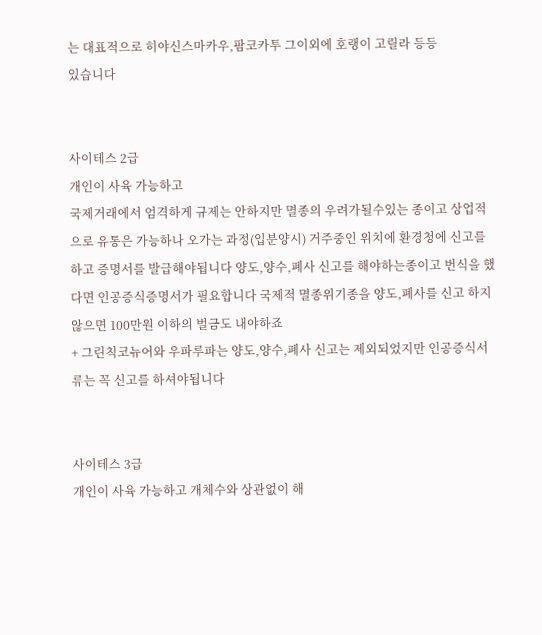는 대표적으로 히야신스마카우,팜코카투 그이외에 호랭이 고릴라 등등
있습니다


사이테스 2급
개인이 사육 가능하고
국제거래에서 엄격하게 규제는 안하지만 멸종의 우려가될수있는 종이고 상업적으로 유통은 가능하나 오가는 과정(입분양시) 거주중인 위치에 환경청에 신고를하고 증명서를 발급해야됩니다 양도,양수,폐사 신고를 해야하는종이고 번식을 했다면 인공증식증명서가 필요합니다 국제적 멸종위기종을 양도,폐사를 신고 하지않으면 100만원 이하의 벌금도 내야하죠
+ 그린칙코뉴어와 우파루파는 양도,양수,폐사 신고는 제외되었지만 인공증식서류는 꼭 신고를 하셔야됩니다


사이테스 3급
개인이 사육 가능하고 개체수와 상관없이 해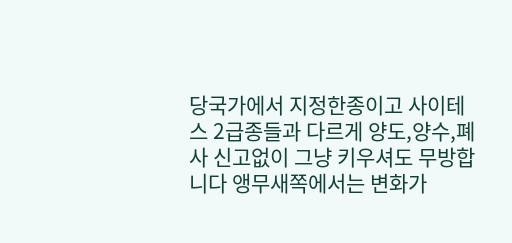당국가에서 지정한종이고 사이테스 2급종들과 다르게 양도,양수,폐사 신고없이 그냥 키우셔도 무방합니다 앵무새쪽에서는 변화가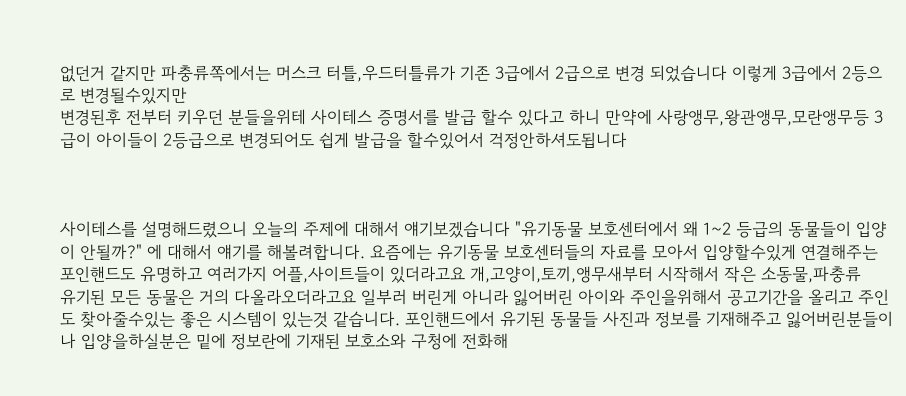없던거 같지만 파충류쪽에서는 머스크 터틀,우드터틀류가 기존 3급에서 2급으로 변경 되었습니다 이렇게 3급에서 2등으로 변경될수있지만
변경된후 전부터 키우던 분들을위테 사이테스 증명서를 발급 할수 있다고 하니 만약에 사랑앵무,왕관앵무,모란앵무등 3급이 아이들이 2등급으로 변경되어도 쉽게 발급을 할수있어서 걱정안하셔도됩니다



사이테스를 설명해드렸으니 오늘의 주제에 대해서 얘기보겠습니다 "유기동물 보호센터에서 왜 1~2 등급의 동물들이 입양이 안될까?" 에 대해서 얘기를 해볼려합니다. 요즘에는 유기동물 보호센터들의 자료를 모아서 입양할수있게 연결해주는 포인핸드도 유명하고 여러가지 어플,사이트들이 있더라고요 개,고양이,토끼,앵무새부터 시작해서 작은 소동물,파충류
유기된 모든 동물은 거의 다올라오더라고요 일부러 버린게 아니라 잃어버린 아이와 주인을위해서 공고기간을 올리고 주인도 찾아줄수있는 좋은 시스템이 있는것 같습니다. 포인핸드에서 유기된 동물들 사진과 정보를 기재해주고 잃어버린분들이나 입양을하실분은 밑에 정보란에 기재된 보호소와 구청에 전화해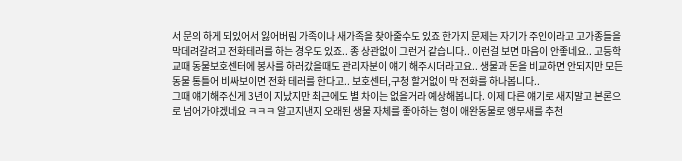서 문의 하게 되있어서 잃어버림 가족이나 새가족을 찾아줄수도 있죠 한가지 문제는 자기가 주인이라고 고가종들을 막데려갈려고 전화테러를 하는 경우도 있죠.. 종 상관없이 그런거 같습니다.. 이런걸 보면 마음이 안좋네요.. 고등학교때 동물보호센터에 봉사를 하러갔을때도 관리자분이 얘기 해주시더라고요.. 생물과 돈을 비교하면 안되지만 모든 동물 통틀어 비싸보이면 전화 테러를 한다고.. 보호센터,구청 할거없이 막 전화를 하나봅니다..
그때 얘기해주신게 3년이 지났지만 최근에도 별 차이는 없을거라 예상해봅니다. 이제 다른 얘기로 새지말고 본론으로 넘어가야겠네요 ㅋㅋㅋ 알고지낸지 오래된 생물 자체를 좋아하는 형이 애완동물로 앵무새를 추천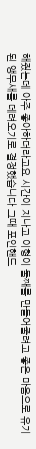해줬는데 아주 좋아하더라고요 시간이 지나고 이형이 둘째를 만들어줄려고 좋은 마음으로 유기된 앵무새를 데려오기로 결정했습니다 그때 포인핸드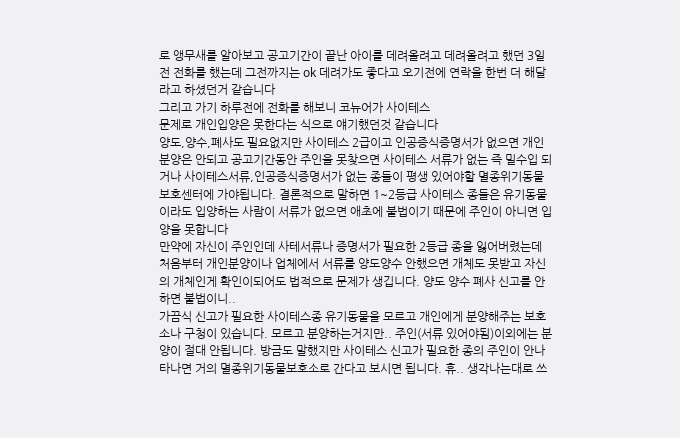로 앵무새를 알아보고 공고기간이 끝난 아이를 데려올려고 데려올려고 했던 3일전 전화를 했는데 그전까지는 ok 데려가도 좋다고 오기전에 연락을 한번 더 해달라고 하셨던거 같습니다
그리고 가기 하루전에 전화를 해보니 코뉴어가 사이테스
문제로 개인입양은 못한다는 식으로 얘기했던것 같습니다
양도,양수,폐사도 필요없지만 사이테스 2급이고 인공증식증명서가 없으면 개인분양은 안되고 공고기간동안 주인을 못찾으면 사이테스 서류가 없는 즉 밀수입 되거나 사이테스서류,인공증식증명서가 없는 종들이 평생 있어야할 멸종위기동물보호센터에 가야됩니다. 결론적으로 말하면 1~2등급 사이테스 종들은 유기동물이라도 입양하는 사람이 서류가 없으면 애초에 불법이기 때문에 주인이 아니면 입양을 못합니다
만약에 자신이 주인인데 사테서류나 증명서가 필요한 2등급 종을 잃어버렸는데 처음부터 개인분양이나 업체에서 서류를 양도양수 안했으면 개체도 못받고 자신의 개체인게 확인이되어도 법적으로 문제가 생깁니다. 양도 양수 폐사 신고를 안하면 불법이니..
가끔식 신고가 필요한 사이테스종 유기동물을 모르고 개인에게 분양해주는 보호소나 구청이 있습니다. 모르고 분양하는거지만.. 주인(서류 있어야됨)이외에는 분양이 절대 안됩니다. 방금도 말했지만 사이테스 신고가 필요한 종의 주인이 안나타나면 거의 멸종위기동물보호소로 간다고 보시면 됩니다. 휴.. 생각나는대로 쓰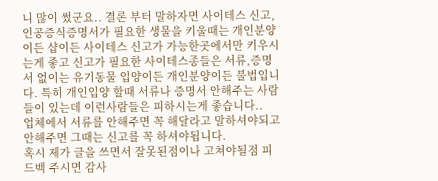니 많이 썼군요.. 결론 부터 말하자면 사이테스 신고,인공증식증명서가 필요한 생물을 키울때는 개인분양이든 샵이든 사이테스 신고가 가능한곳에서만 키우시는게 좋고 신고가 필요한 사이테스종들은 서류,증명서 없이는 유기동물 입양이든 개인분양이든 불법입니다. 특히 개인입양 할때 서류나 증명서 안해주는 사람들이 있는데 이런사람들은 피하시는게 좋습니다..
업체에서 서류를 안해주면 꼭 해달라고 말하셔야되고 안해주면 그때는 신고를 꼭 하셔야됩니다.
혹시 제가 글을 쓰면서 잘못된점이나 고쳐야될점 피드백 주시면 감사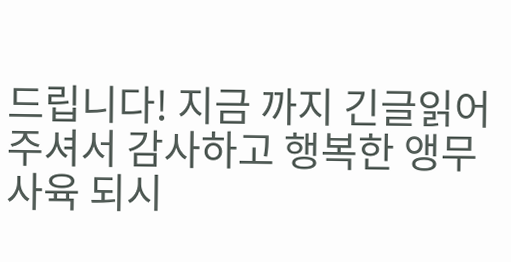드립니다! 지금 까지 긴글읽어 주셔서 감사하고 행복한 앵무사육 되시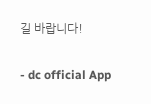길 바랍니다!

- dc official App